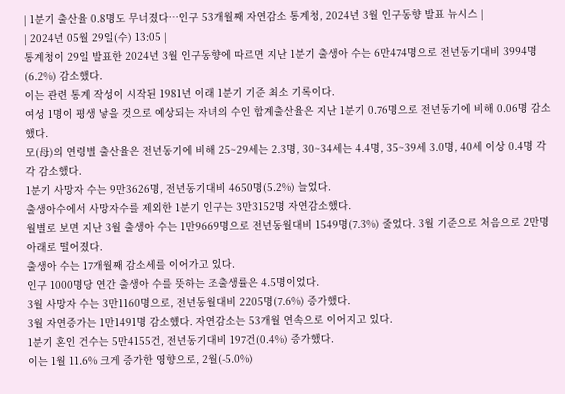| 1분기 출산율 0.8명도 무너졌다…인구 53개월째 자연감소 통계청, 2024년 3월 인구동향 발표 뉴시스 |
| 2024년 05월 29일(수) 13:05 |
통계청이 29일 발표한 2024년 3월 인구동향에 따르면 지난 1분기 출생아 수는 6만474명으로 전년동기대비 3994명(6.2%) 감소했다.
이는 관련 통계 작성이 시작된 1981년 이래 1분기 기준 최소 기록이다.
여성 1명이 평생 낳을 것으로 예상되는 자녀의 수인 합계출산율은 지난 1분기 0.76명으로 전년동기에 비해 0.06명 감소했다.
모(母)의 연령별 출산율은 전년동기에 비해 25~29세는 2.3명, 30~34세는 4.4명, 35~39세 3.0명, 40세 이상 0.4명 각각 감소했다.
1분기 사망자 수는 9만3626명, 전년동기대비 4650명(5.2%) 늘었다.
출생아수에서 사망자수를 제외한 1분기 인구는 3만3152명 자연감소했다.
월별로 보면 지난 3월 출생아 수는 1만9669명으로 전년동월대비 1549명(7.3%) 줄었다. 3월 기준으로 처음으로 2만명 아래로 떨어졌다.
출생아 수는 17개월째 감소세를 이어가고 있다.
인구 1000명당 연간 출생아 수를 뜻하는 조출생률은 4.5명이었다.
3월 사망자 수는 3만1160명으로, 전년동월대비 2205명(7.6%) 증가했다.
3월 자연증가는 1만1491명 감소헀다. 자연감소는 53개월 연속으로 이어지고 있다.
1분기 혼인 건수는 5만4155건, 전년동기대비 197건(0.4%) 증가했다.
이는 1월 11.6% 크게 증가한 영향으로, 2월(-5.0%)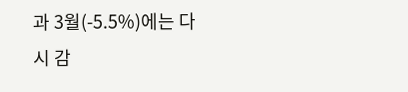과 3월(-5.5%)에는 다시 감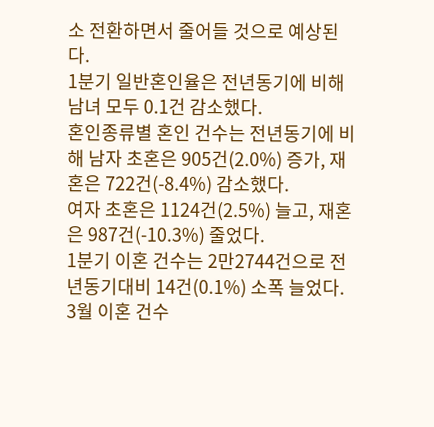소 전환하면서 줄어들 것으로 예상된다.
1분기 일반혼인율은 전년동기에 비해 남녀 모두 0.1건 감소했다.
혼인종류별 혼인 건수는 전년동기에 비해 남자 초혼은 905건(2.0%) 증가, 재혼은 722건(-8.4%) 감소했다.
여자 초혼은 1124건(2.5%) 늘고, 재혼은 987건(-10.3%) 줄었다.
1분기 이혼 건수는 2만2744건으로 전년동기대비 14건(0.1%) 소폭 늘었다.
3월 이혼 건수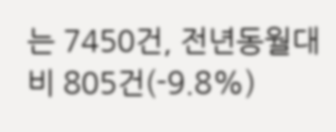는 7450건, 전년동월대비 805건(-9.8%)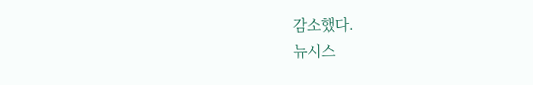감소했다.
뉴시스